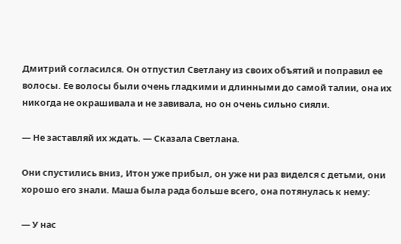Дмитрий согласился. Он отпустил Светлану из своих объятий и поправил ее волосы. Ее волосы были очень гладкими и длинными до самой талии, она их никогда не окрашивала и не завивала, но он очень сильно сияли.

— Не заставляй их ждать. — Сказала Светлана.

Они спустились вниз, Итон уже прибыл, он уже ни раз виделся с детьми, они хорошо его знали. Маша была рада больше всего, она потянулась к нему:

— У нас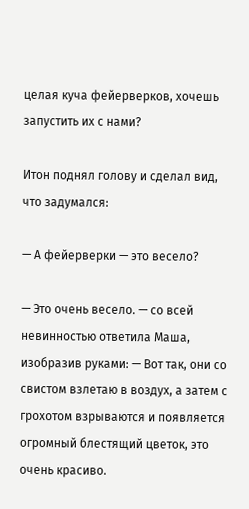целая куча фейерверков, хочешь запустить их с нами?

Итон поднял голову и сделал вид, что задумался:

— А фейерверки — это весело?

— Это очень весело. — со всей невинностью ответила Маша, изобразив руками: — Вот так, они со свистом взлетаю в воздух, а затем с грохотом взрываются и появляется огромный блестящий цветок, это очень красиво.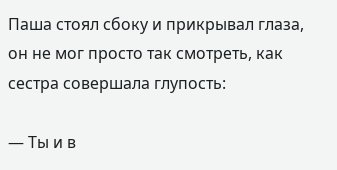Паша стоял сбоку и прикрывал глаза, он не мог просто так смотреть, как сестра совершала глупость:

— Ты и в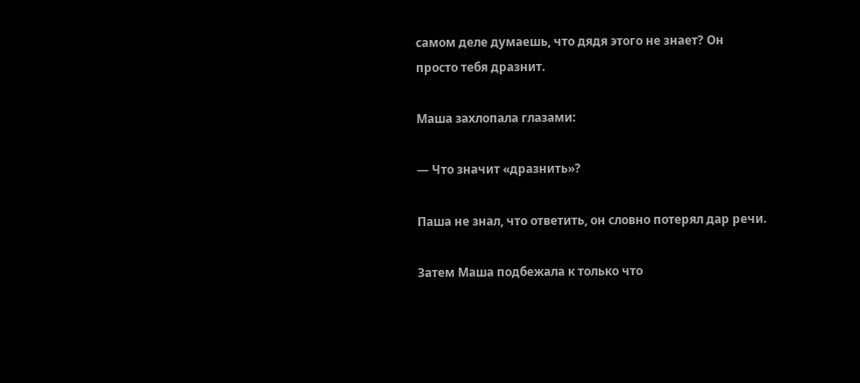самом деле думаешь, что дядя этого не знает? Он просто тебя дразнит.

Маша захлопала глазами:

— Что значит «дразнить»?

Паша не знал, что ответить, он словно потерял дар речи.

Затем Маша подбежала к только что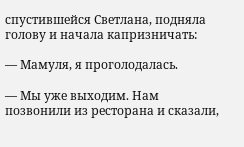спустившейся Светлана, подняла голову и начала капризничать:

— Мамуля, я проголодалась.

— Мы уже выходим. Нам позвонили из ресторана и сказали,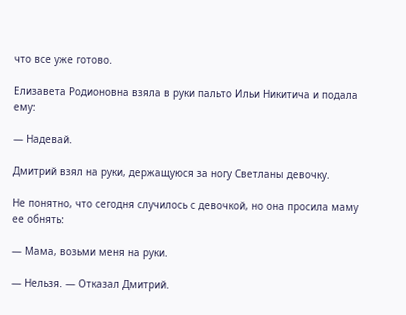что все уже готово.

Елизавета Родионовна взяла в руки пальто Ильи Никитича и подала ему:

— Надевай.

Дмитрий взял на руки, держащуюся за ногу Светланы девочку.

Не понятно, что сегодня случилось с девочкой, но она просила маму ее обнять:

— Мама, возьми меня на руки.

— Нельзя. — Отказал Дмитрий.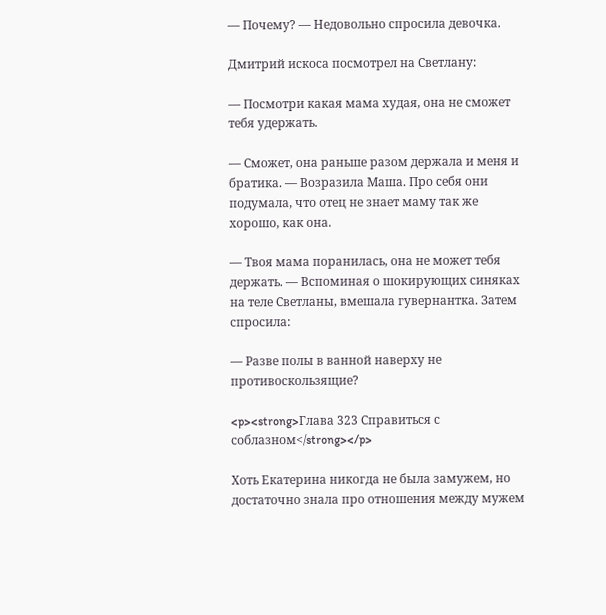— Почему? — Недовольно спросила девочка.

Дмитрий искоса посмотрел на Светлану:

— Посмотри какая мама худая, она не сможет тебя удержать.

— Сможет, она раньше разом держала и меня и братика. — Возразила Маша. Про себя они подумала, что отец не знает маму так же хорошо, как она.

— Твоя мама поранилась, она не может тебя держать. — Вспоминая о шокирующих синяках на теле Светланы, вмешала гувернантка. Затем спросила:

— Разве полы в ванной наверху не противоскользящие?

<p><strong>Глава 323 Справиться с соблазном</strong></p>

Хоть Екатерина никогда не была замужем, но достаточно знала про отношения между мужем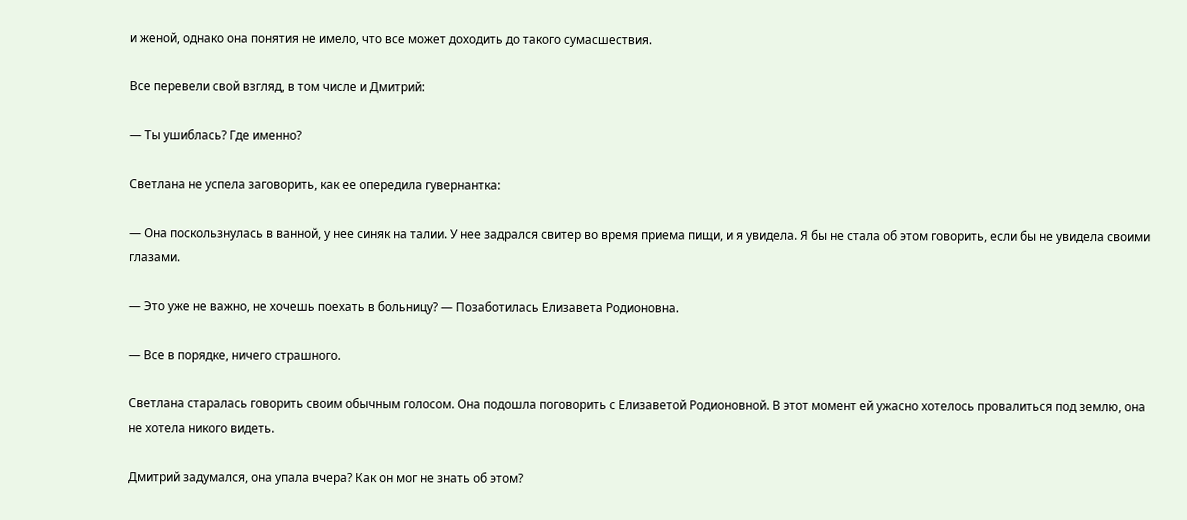и женой, однако она понятия не имело, что все может доходить до такого сумасшествия.

Все перевели свой взгляд, в том числе и Дмитрий:

— Ты ушиблась? Где именно?

Светлана не успела заговорить, как ее опередила гувернантка:

— Она поскользнулась в ванной, у нее синяк на талии. У нее задрался свитер во время приема пищи, и я увидела. Я бы не стала об этом говорить, если бы не увидела своими глазами.

— Это уже не важно, не хочешь поехать в больницу? — Позаботилась Елизавета Родионовна.

— Все в порядке, ничего страшного.

Светлана старалась говорить своим обычным голосом. Она подошла поговорить с Елизаветой Родионовной. В этот момент ей ужасно хотелось провалиться под землю, она не хотела никого видеть.

Дмитрий задумался, она упала вчера? Как он мог не знать об этом?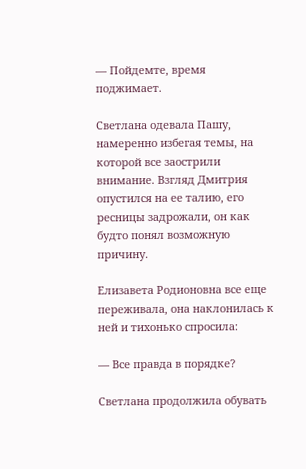— Пойдемте, время поджимает.

Светлана одевала Пашу, намеренно избегая темы, на которой все заострили внимание. Взгляд Дмитрия опустился на ее талию, его ресницы задрожали, он как будто понял возможную причину.

Елизавета Родионовна все еще переживала, она наклонилась к ней и тихонько спросила:

— Все правда в порядке?

Светлана продолжила обувать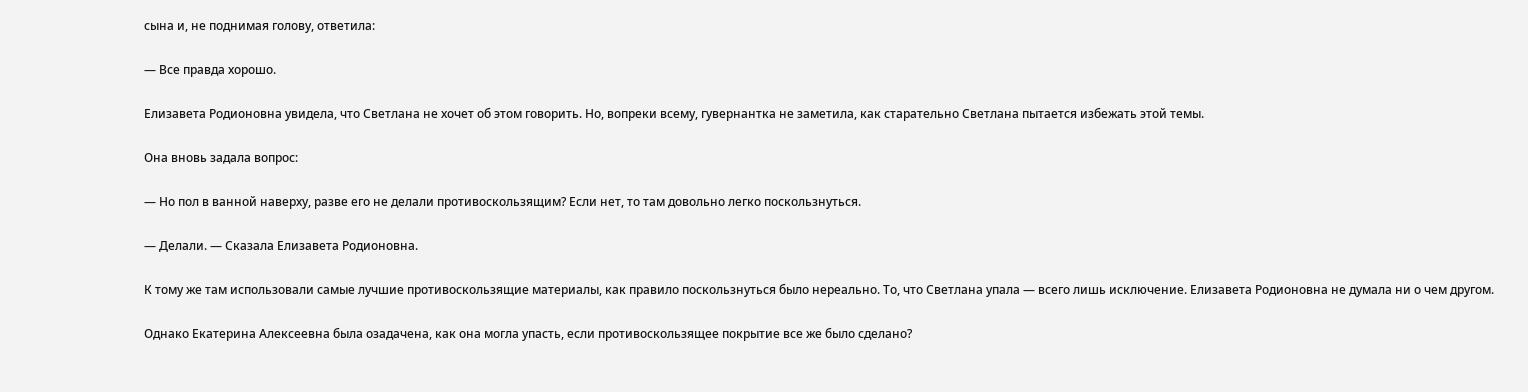сына и, не поднимая голову, ответила:

— Все правда хорошо.

Елизавета Родионовна увидела, что Светлана не хочет об этом говорить. Но, вопреки всему, гувернантка не заметила, как старательно Светлана пытается избежать этой темы.

Она вновь задала вопрос:

— Но пол в ванной наверху, разве его не делали противоскользящим? Если нет, то там довольно легко поскользнуться.

— Делали. — Сказала Елизавета Родионовна.

К тому же там использовали самые лучшие противоскользящие материалы, как правило поскользнуться было нереально. То, что Светлана упала — всего лишь исключение. Елизавета Родионовна не думала ни о чем другом.

Однако Екатерина Алексеевна была озадачена, как она могла упасть, если противоскользящее покрытие все же было сделано?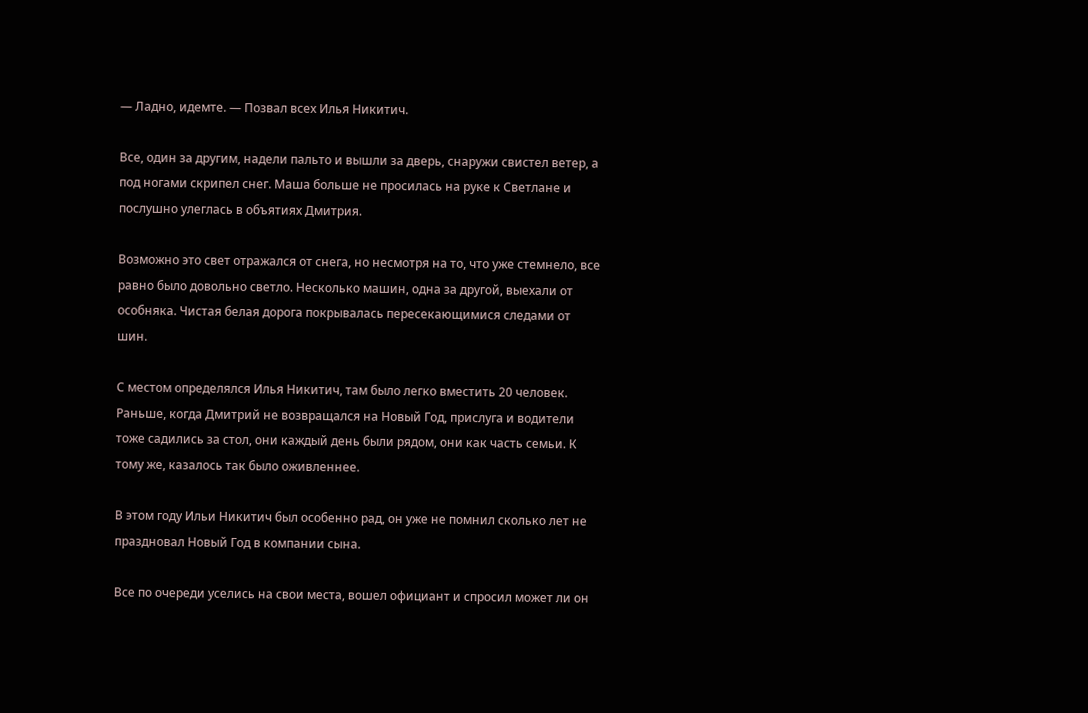— Ладно, идемте. — Позвал всех Илья Никитич.

Все, один за другим, надели пальто и вышли за дверь, снаружи свистел ветер, а под ногами скрипел снег. Маша больше не просилась на руке к Светлане и послушно улеглась в объятиях Дмитрия.

Возможно это свет отражался от снега, но несмотря на то, что уже стемнело, все равно было довольно светло. Несколько машин, одна за другой, выехали от особняка. Чистая белая дорога покрывалась пересекающимися следами от шин.

С местом определялся Илья Никитич, там было легко вместить 20 человек. Раньше, когда Дмитрий не возвращался на Новый Год, прислуга и водители тоже садились за стол, они каждый день были рядом, они как часть семьи. К тому же, казалось так было оживленнее.

В этом году Ильи Никитич был особенно рад, он уже не помнил сколько лет не праздновал Новый Год в компании сына.

Все по очереди уселись на свои места, вошел официант и спросил может ли он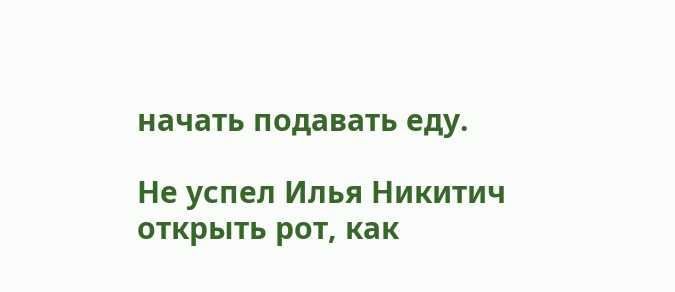начать подавать еду.

Не успел Илья Никитич открыть рот, как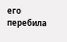его перебила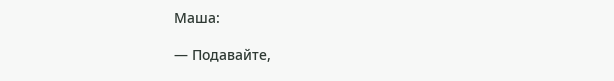Маша:

— Подавайте,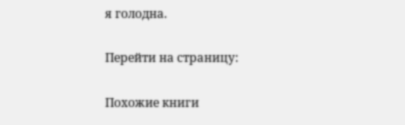я голодна.

Перейти на страницу:

Похожие книги